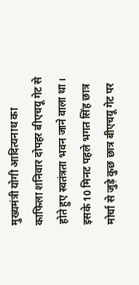मुख्यमंत्री योगी आदित्यनाथ का काफिला शनिवार दोपहर बीएचयू गेट से होते हुए स्वतंत्रता भवन जाने वाला था। इसके 10 मिनट पहले भगत सिंह छात्र मोर्चा से जुड़े कुछ छात्र बीएचयू गेट पर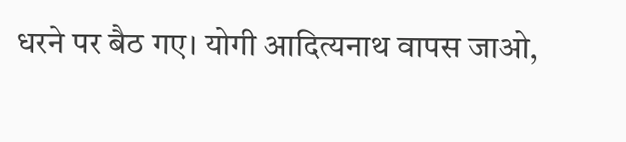धरने पर बैठ गए। योगी आदित्यनाथ वापस जाओ,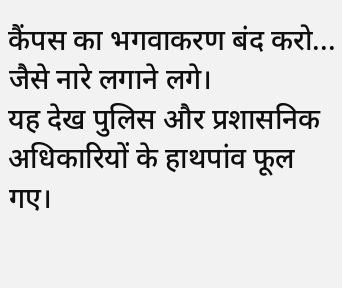कैंपस का भगवाकरण बंद करो... जैसे नारे लगाने लगे।
यह देख पुलिस और प्रशासनिक अधिकारियों के हाथपांव फूल गए।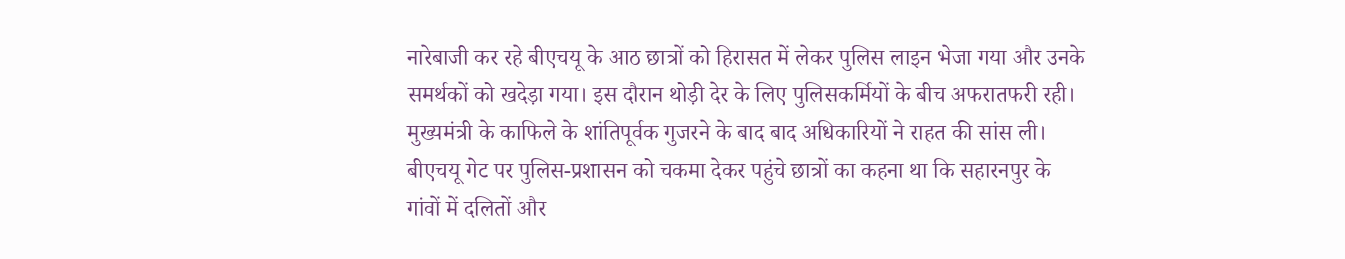नारेबाजी कर रहे बीएचयू के आठ छात्रों को हिरासत में लेकर पुलिस लाइन भेजा गया और उनके समर्थकों को खदेड़ा गया। इस दौरान थोड़ी देर के लिए पुलिसकर्मियों के बीच अफरातफरी रही।
मुख्यमंत्री के काफिले के शांतिपूर्वक गुजरने के बाद बाद अधिकारियों ने राहत की सांस ली। बीएचयू गेट पर पुलिस-प्रशासन को चकमा देकर पहुंचे छात्रों का कहना था कि सहारनपुर के गांवों में दलितों और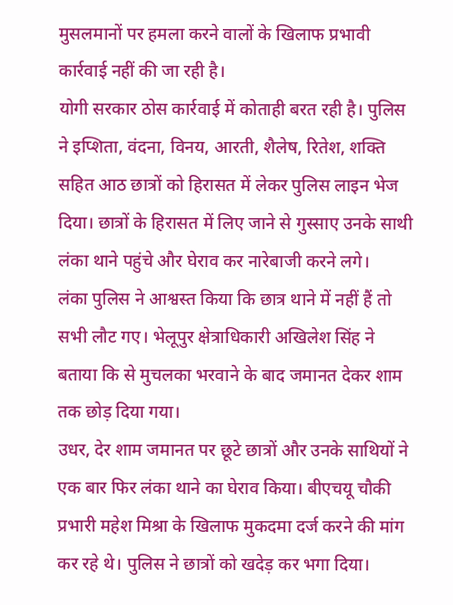मुसलमानों पर हमला करने वालों के खिलाफ प्रभावी कार्रवाई नहीं की जा रही है।
योगी सरकार ठोस कार्रवाई में कोताही बरत रही है। पुलिस ने इप्शिता, वंदना, विनय, आरती, शैलेष, रितेश, शक्ति सहित आठ छात्रों को हिरासत में लेकर पुलिस लाइन भेज दिया। छात्रों के हिरासत में लिए जाने से गुस्साए उनके साथी लंका थाने पहुंचे और घेराव कर नारेबाजी करने लगे।
लंका पुलिस ने आश्वस्त किया कि छात्र थाने में नहीं हैं तो सभी लौट गए। भेलूपुर क्षेत्राधिकारी अखिलेश सिंह ने बताया कि से मुचलका भरवाने के बाद जमानत देकर शाम तक छोड़ दिया गया।
उधर, देर शाम जमानत पर छूटे छात्रों और उनके साथियों ने एक बार फिर लंका थाने का घेराव किया। बीएचयू चौकी प्रभारी महेश मिश्रा के खिलाफ मुकदमा दर्ज करने की मांग कर रहे थे। पुलिस ने छात्रों को खदेड़ कर भगा दिया।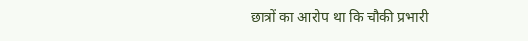छात्रों का आरोप था कि चौकी प्रभारी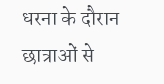धरना के दौरान छात्राओं से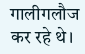गालीगलौज कर रहे थे।